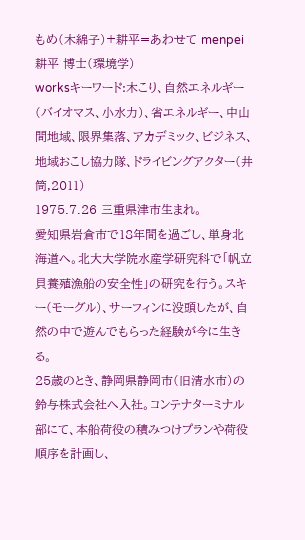もめ(木綿子)+耕平=あわせて menpei
耕平 博士(環境学)
worksキーワード:木こり、自然エネルギー(バイオマス、小水力)、省エネルギー、中山間地域、限界集落、アカデミック、ビジネス、地域おこし協力隊、ドライビングアクター(井筒,2011)
1975.7.26 三重県津市生まれ。
愛知県岩倉市で18年間を過ごし、単身北海道へ。北大大学院水産学研究科で「帆立貝養殖漁船の安全性」の研究を行う。スキー(モーグル)、サーフィンに没頭したが、自然の中で遊んでもらった経験が今に生きる。
25歳のとき、静岡県静岡市(旧清水市)の鈴与株式会社へ入社。コンテナターミナル部にて、本船荷役の積みつけプランや荷役順序を計画し、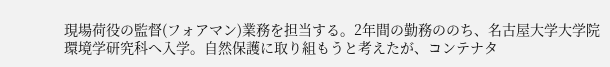現場荷役の監督(フォアマン)業務を担当する。2年間の勤務ののち、名古屋大学大学院環境学研究科へ入学。自然保護に取り組もうと考えたが、コンテナタ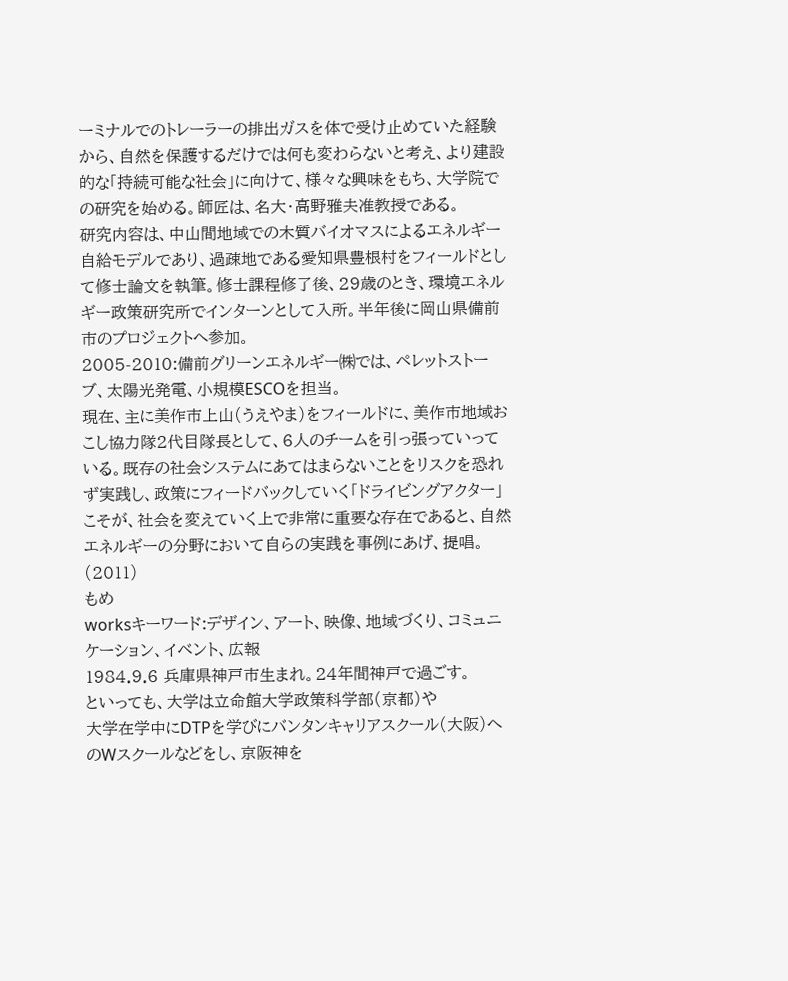ーミナルでのトレーラーの排出ガスを体で受け止めていた経験から、自然を保護するだけでは何も変わらないと考え、より建設的な「持続可能な社会」に向けて、様々な興味をもち、大学院での研究を始める。師匠は、名大・高野雅夫准教授である。
研究内容は、中山間地域での木質バイオマスによるエネルギー自給モデルであり、過疎地である愛知県豊根村をフィールドとして修士論文を執筆。修士課程修了後、29歳のとき、環境エネルギー政策研究所でインターンとして入所。半年後に岡山県備前市のプロジェクトへ参加。
2005-2010:備前グリーンエネルギー㈱では、ペレットストーブ、太陽光発電、小規模ESCOを担当。
現在、主に美作市上山(うえやま)をフィールドに、美作市地域おこし協力隊2代目隊長として、6人のチームを引っ張っていっている。既存の社会システムにあてはまらないことをリスクを恐れず実践し、政策にフィードバックしていく「ドライビングアクター」こそが、社会を変えていく上で非常に重要な存在であると、自然エネルギーの分野において自らの実践を事例にあげ、提唱。(2011)
もめ
worksキーワード:デザイン、アート、映像、地域づくり、コミュニケーション、イベント、広報
1984.9.6 兵庫県神戸市生まれ。24年間神戸で過ごす。
といっても、大学は立命館大学政策科学部(京都)や
大学在学中にDTPを学びにバンタンキャリアスクール(大阪)へのWスクールなどをし、京阪神を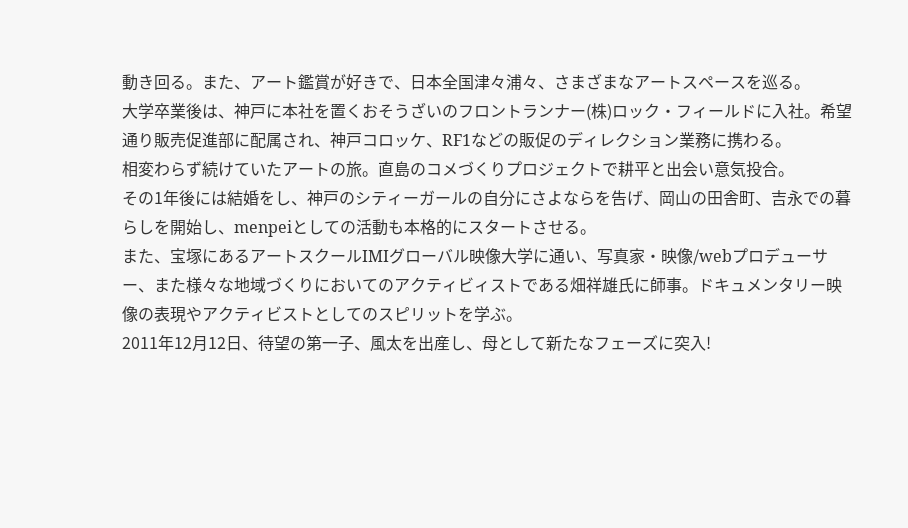動き回る。また、アート鑑賞が好きで、日本全国津々浦々、さまざまなアートスペースを巡る。
大学卒業後は、神戸に本社を置くおそうざいのフロントランナー(株)ロック・フィールドに入社。希望通り販売促進部に配属され、神戸コロッケ、RF1などの販促のディレクション業務に携わる。
相変わらず続けていたアートの旅。直島のコメづくりプロジェクトで耕平と出会い意気投合。
その1年後には結婚をし、神戸のシティーガールの自分にさよならを告げ、岡山の田舎町、吉永での暮らしを開始し、menpeiとしての活動も本格的にスタートさせる。
また、宝塚にあるアートスクールIMIグローバル映像大学に通い、写真家・映像/webプロデューサー、また様々な地域づくりにおいてのアクティビィストである畑祥雄氏に師事。ドキュメンタリー映像の表現やアクティビストとしてのスピリットを学ぶ。
2011年12月12日、待望の第一子、風太を出産し、母として新たなフェーズに突入!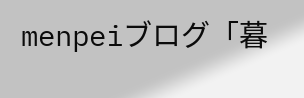menpeiブログ「暮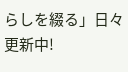らしを綴る」日々更新中!